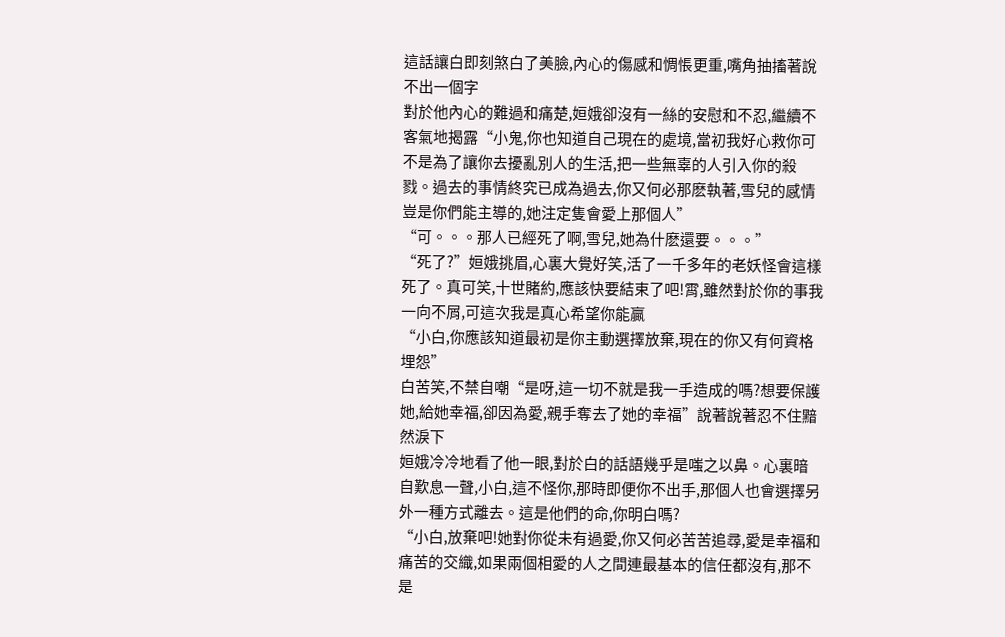這話讓白即刻煞白了美臉,內心的傷感和惆悵更重,嘴角抽搐著說不出一個字
對於他內心的難過和痛楚,姮娥卻沒有一絲的安慰和不忍,繼續不客氣地揭露“小鬼,你也知道自己現在的處境,當初我好心救你可不是為了讓你去擾亂別人的生活,把一些無辜的人引入你的殺戮。過去的事情終究已成為過去,你又何必那麽執著,雪兒的感情豈是你們能主導的,她注定隻會愛上那個人”
“可。。。那人已經死了啊,雪兒,她為什麽還要。。。”
“死了?”姮娥挑眉,心裏大覺好笑,活了一千多年的老妖怪會這樣死了。真可笑,十世賭約,應該快要結束了吧!霄,雖然對於你的事我一向不屑,可這次我是真心希望你能贏
“小白,你應該知道最初是你主動選擇放棄,現在的你又有何資格埋怨”
白苦笑,不禁自嘲“是呀,這一切不就是我一手造成的嗎?想要保護她,給她幸福,卻因為愛,親手奪去了她的幸福”說著說著忍不住黯然淚下
姮娥冷冷地看了他一眼,對於白的話語幾乎是嗤之以鼻。心裏暗自歎息一聲,小白,這不怪你,那時即便你不出手,那個人也會選擇另外一種方式離去。這是他們的命,你明白嗎?
“小白,放棄吧!她對你從未有過愛,你又何必苦苦追尋,愛是幸福和痛苦的交織,如果兩個相愛的人之間連最基本的信任都沒有,那不是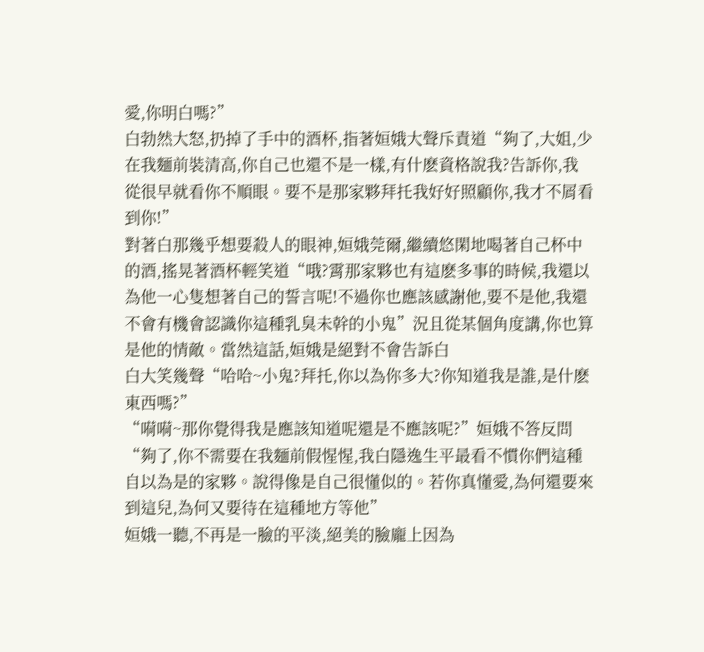愛,你明白嗎?”
白勃然大怒,扔掉了手中的酒杯,指著姮娥大聲斥責道“夠了,大姐,少在我麵前裝清高,你自己也還不是一樣,有什麽資格說我?告訴你,我從很早就看你不順眼。要不是那家夥拜托我好好照顧你,我才不屑看到你!”
對著白那幾乎想要殺人的眼神,姮娥莞爾,繼續悠閑地喝著自己杯中的酒,搖晃著酒杯輕笑道“哦?霄那家夥也有這麽多事的時候,我還以為他一心隻想著自己的誓言呢!不過你也應該感謝他,要不是他,我還不會有機會認識你這種乳臭未幹的小鬼”況且從某個角度講,你也算是他的情敵。當然這話,姮娥是絕對不會告訴白
白大笑幾聲“哈哈~小鬼?拜托,你以為你多大?你知道我是誰,是什麽東西嗎?”
“嗬嗬~那你覺得我是應該知道呢還是不應該呢?”姮娥不答反問
“夠了,你不需要在我麵前假惺惺,我白隱逸生平最看不慣你們這種自以為是的家夥。說得像是自己很懂似的。若你真懂愛,為何還要來到這兒,為何又要待在這種地方等他”
姮娥一聽,不再是一臉的平淡,絕美的臉龐上因為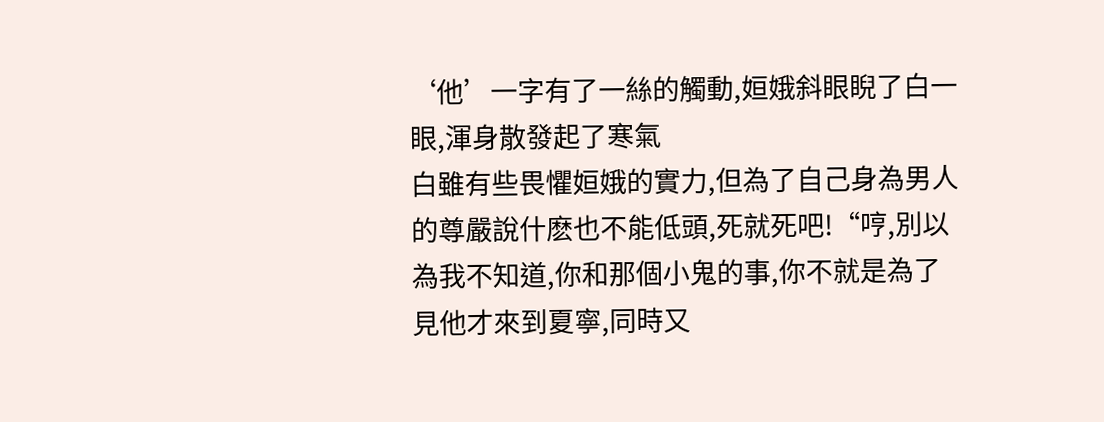‘他’一字有了一絲的觸動,姮娥斜眼睨了白一眼,渾身散發起了寒氣
白雖有些畏懼姮娥的實力,但為了自己身為男人的尊嚴說什麽也不能低頭,死就死吧!“哼,別以為我不知道,你和那個小鬼的事,你不就是為了見他才來到夏寧,同時又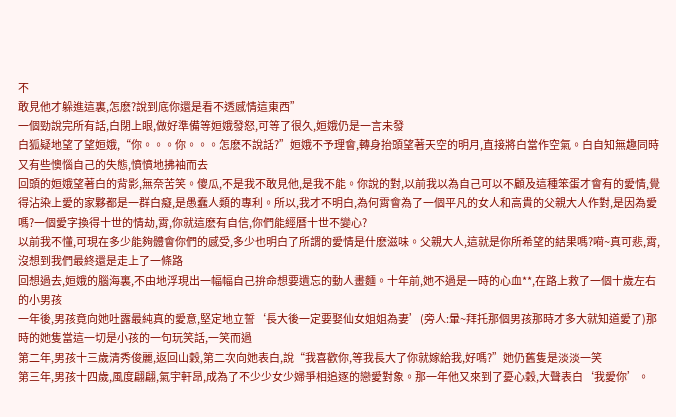不
敢見他才躲進這裏,怎麽?說到底你還是看不透感情這東西”
一個勁說完所有話,白閉上眼,做好準備等姮娥發怒,可等了很久,姮娥仍是一言未發
白狐疑地望了望姮娥,“你。。。你。。。怎麽不說話?”姮娥不予理會,轉身抬頭望著天空的明月,直接將白當作空氣。白自知無趣同時又有些懊惱自己的失態,憤憤地拂袖而去
回頭的姮娥望著白的背影,無奈苦笑。傻瓜,不是我不敢見他,是我不能。你說的對,以前我以為自己可以不顧及這種笨蛋才會有的愛情,覺得沾染上愛的家夥都是一群白癡,是愚蠢人類的專利。所以,我才不明白,為何霄會為了一個平凡的女人和高貴的父親大人作對,是因為愛嗎?一個愛字換得十世的情劫,霄,你就這麽有自信,你們能經曆十世不變心?
以前我不懂,可現在多少能夠體會你們的感受,多少也明白了所謂的愛情是什麽滋味。父親大人,這就是你所希望的結果嗎?嗬~真可悲,霄,沒想到我們最終還是走上了一條路
回想過去,姮娥的腦海裏,不由地浮現出一幅幅自己拚命想要遺忘的動人畫麵。十年前,她不過是一時的心血**,在路上救了一個十歲左右的小男孩
一年後,男孩竟向她吐露最純真的愛意,堅定地立誓‘長大後一定要娶仙女姐姐為妻’(旁人:暈~拜托那個男孩那時才多大就知道愛了)那時的她隻當這一切是小孩的一句玩笑話,一笑而過
第二年,男孩十三歲清秀俊麗,返回山穀,第二次向她表白,說“我喜歡你,等我長大了你就嫁給我,好嗎?”她仍舊隻是淡淡一笑
第三年,男孩十四歲,風度翩翩,氣宇軒昂,成為了不少少女少婦爭相追逐的戀愛對象。那一年他又來到了憂心穀,大聲表白‘我愛你’。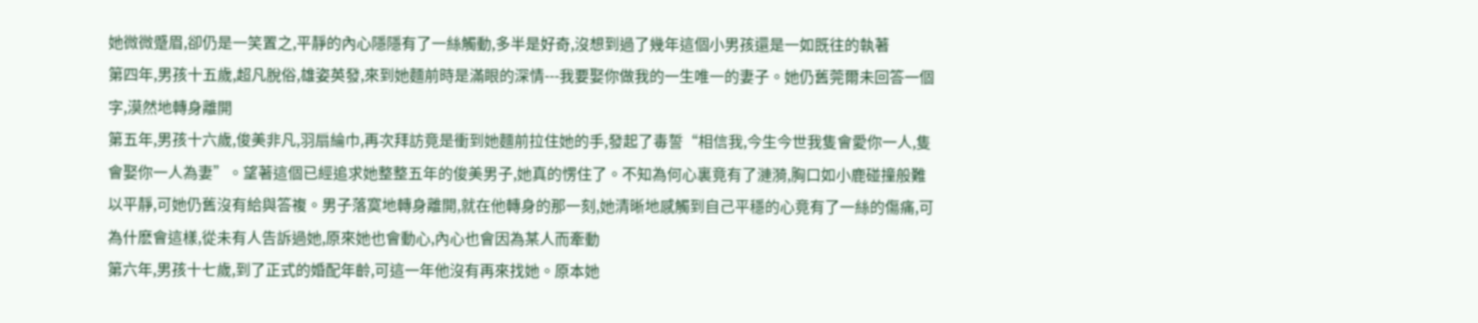她微微蹙眉,卻仍是一笑置之,平靜的內心隱隱有了一絲觸動,多半是好奇,沒想到過了幾年這個小男孩還是一如既往的執著
第四年,男孩十五歲,超凡脫俗,雄姿英發,來到她麵前時是滿眼的深情---我要娶你做我的一生唯一的妻子。她仍舊莞爾未回答一個字,漠然地轉身離開
第五年,男孩十六歲,俊美非凡,羽扇綸巾,再次拜訪竟是衝到她麵前拉住她的手,發起了毒誓“相信我,今生今世我隻會愛你一人,隻會娶你一人為妻”。望著這個已經追求她整整五年的俊美男子,她真的愣住了。不知為何心裏竟有了漣漪,胸口如小鹿碰撞般難以平靜,可她仍舊沒有給與答複。男子落寞地轉身離開,就在他轉身的那一刻,她清晰地感觸到自己平穩的心竟有了一絲的傷痛,可為什麽會這樣,從未有人告訴過她,原來她也會動心,內心也會因為某人而牽動
第六年,男孩十七歲,到了正式的婚配年齡,可這一年他沒有再來找她。原本她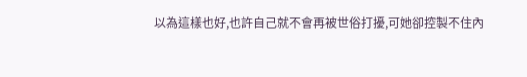以為這樣也好,也許自己就不會再被世俗打擾,可她卻控製不住內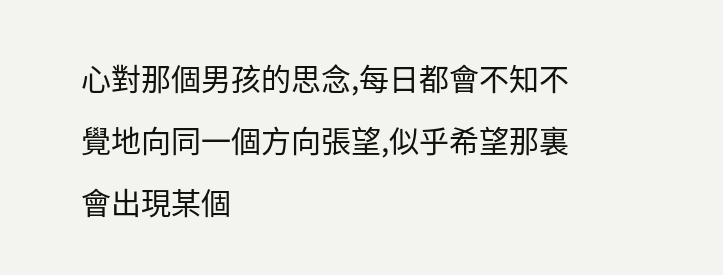心對那個男孩的思念,每日都會不知不覺地向同一個方向張望,似乎希望那裏會出現某個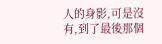人的身影,可是沒有,到了最後那個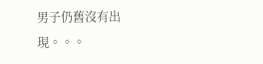男子仍舊沒有出現。。。